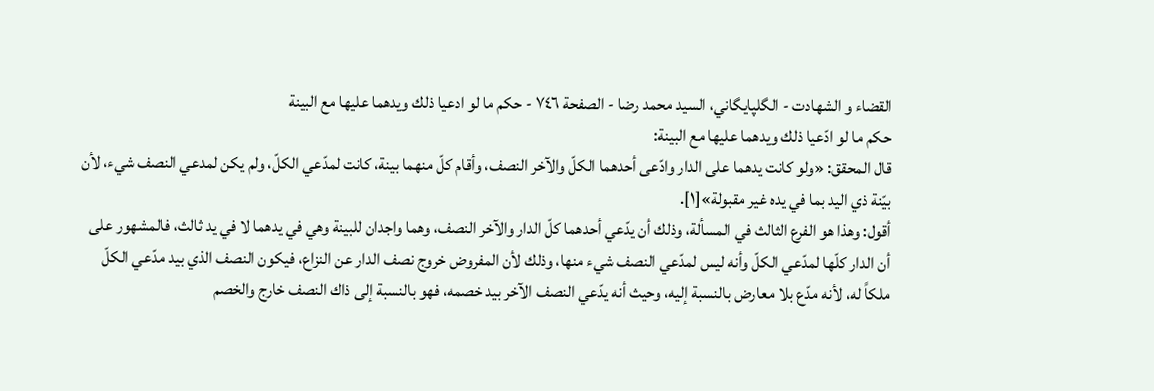القضاء و الشهادت - الگلپايگاني، السيد محمد رضا - الصفحة ٧٤٦ - حكم ما لو ادعيا ذلك ويدهما عليها مع البينة
حكم ما لو ادّعيا ذلك ويدهما عليها مع البينة:
قال المحقق: «ولو كانت يدهما على الدار وادّعى أحدهما الكلّ والآخر النصف، وأقام كلّ منهما بينة، كانت لمدّعي الكلّ، ولم يكن لمدعي النصف شيء، لأن بيّنة ذي اليد بما في يده غير مقبولة»[١].
أقول: وهذا هو الفرع الثالث في المسألة، وذلك أن يدّعي أحدهما كلّ الدار والآخر النصف، وهما واجدان للبينة وهي في يدهما لا في يد ثالث، فالمشهور على أن الدار كلّها لمدّعي الكلّ وأنه ليس لمدّعي النصف شيء منها، وذلك لأن المفروض خروج نصف الدار عن النزاع، فيكون النصف الذي بيد مدّعي الكلّ ملكاً له، لأنه مدّع بلا معارض بالنسبة إليه، وحيث أنه يدّعي النصف الآخر بيد خصمه، فهو بالنسبة إلى ذاك النصف خارج والخصم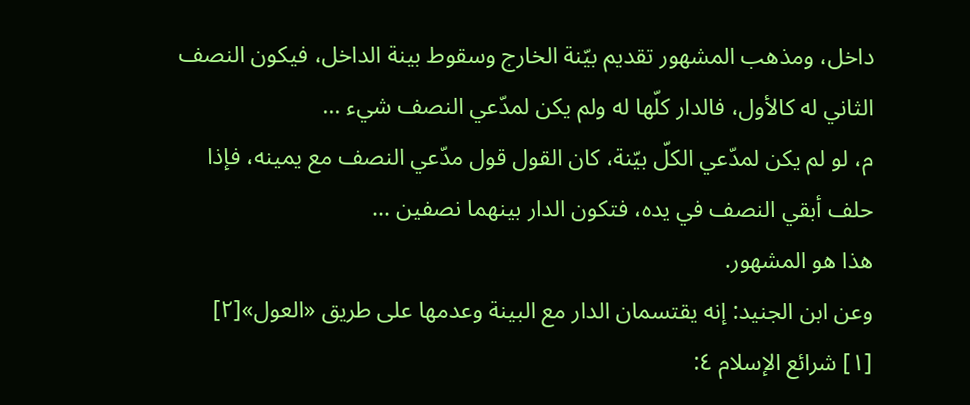داخل، ومذهب المشهور تقديم بيّنة الخارج وسقوط بينة الداخل، فيكون النصف الثاني له كالأول، فالدار كلّها له ولم يكن لمدّعي النصف شيء ...
م، لو لم يكن لمدّعي الكلّ بيّنة، كان القول قول مدّعي النصف مع يمينه، فإذا حلف أبقي النصف في يده، فتكون الدار بينهما نصفين ...
هذا هو المشهور.
وعن ابن الجنيد: إنه يقتسمان الدار مع البينة وعدمها على طريق «العول»[٢]
[١] شرائع الإسلام ٤: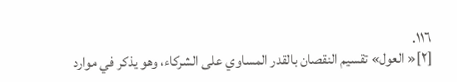١١٦.
[٢]« العول» تقسيم النقصان بالقدر المساوي على الشركاء، وهو يذكر في موارد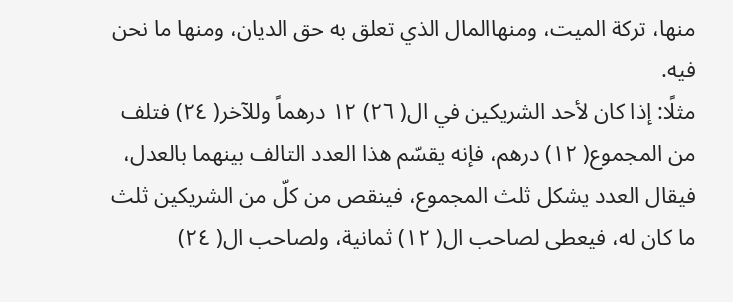منها، تركة الميت، ومنهاالمال الذي تعلق به حق الديان، ومنها ما نحن فيه.
مثلًا: إذا كان لأحد الشريكين في ال( ٢٦) ١٢ درهماً وللآخر( ٢٤) فتلف من المجموع( ١٢) درهم، فإنه يقسّم هذا العدد التالف بينهما بالعدل، فيقال العدد يشكل ثلث المجموع، فينقص من كلّ من الشريكين ثلث ما كان له، فيعطى لصاحب ال( ١٢) ثمانية، ولصاحب ال( ٢٤)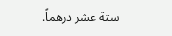ستة عشر درهماً.